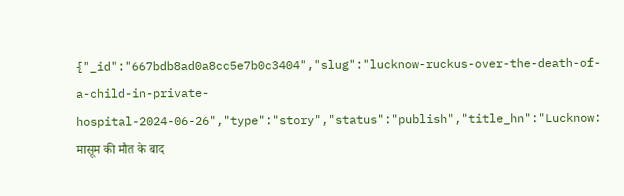{"_id":"667bdb8ad0a8cc5e7b0c3404","slug":"lucknow-ruckus-over-the-death-of-a-child-in-private-hospital-2024-06-26","type":"story","status":"publish","title_hn":"Lucknow: मासूम की मौत के बाद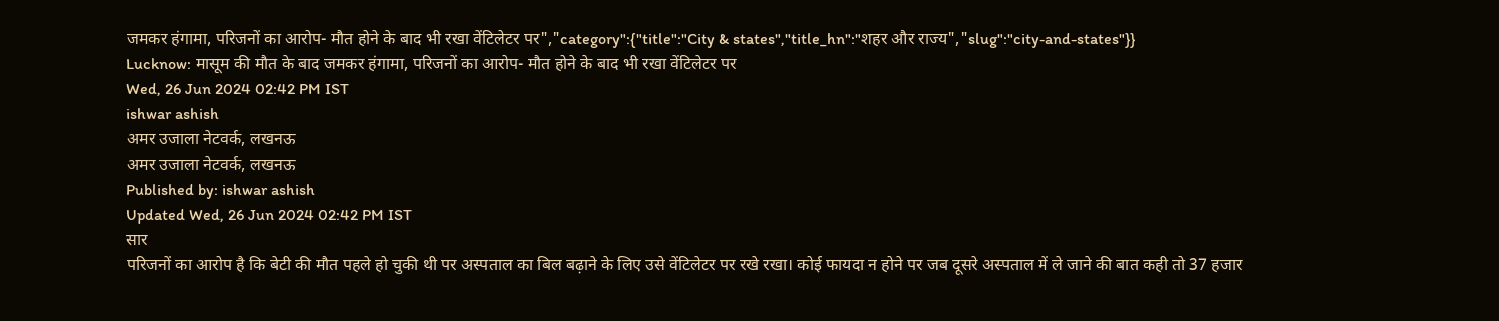जमकर हंगामा, परिजनों का आरोप- मौत होने के बाद भी रखा वेंटिलेटर पर","category":{"title":"City & states","title_hn":"शहर और राज्य","slug":"city-and-states"}}
Lucknow: मासूम की मौत के बाद जमकर हंगामा, परिजनों का आरोप- मौत होने के बाद भी रखा वेंटिलेटर पर
Wed, 26 Jun 2024 02:42 PM IST
ishwar ashish
अमर उजाला नेटवर्क, लखनऊ
अमर उजाला नेटवर्क, लखनऊ
Published by: ishwar ashish
Updated Wed, 26 Jun 2024 02:42 PM IST
सार
परिजनों का आरोप है कि बेटी की मौत पहले हो चुकी थी पर अस्पताल का बिल बढ़ाने के लिए उसे वेंटिलेटर पर रखे रखा। कोई फायदा न होने पर जब दूसरे अस्पताल में ले जाने की बात कही तो 37 हजार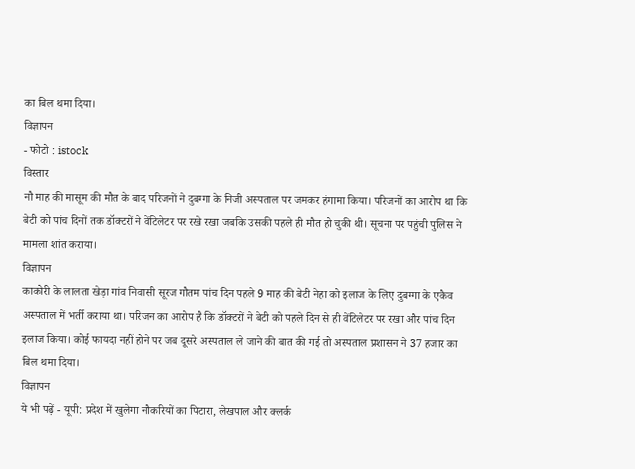का बिल थमा दिया।
विज्ञापन
- फोटो : istock
विस्तार
नौ माह की मासूम की मौत के बाद परिजनों ने दुबग्गा के निजी अस्पताल पर जमकर हंगामा किया। परिजनों का आरोप था कि बेटी को पांच दिनों तक डॉक्टरों ने वेंटिलेटर पर रखे रखा जबकि उसकी पहले ही मौत हो चुकी थी। सूचना पर पहुंची पुलिस ने मामला शांत कराया।
विज्ञापन
काकोरी के लालता खेड़ा गांव निवासी सूरज गौतम पांच दिन पहले 9 माह की बेटी नेहा को इलाज के लिए दुबग्गा के एकैव अस्पताल में भर्ती कराया था। परिजन का आरोप है कि डॉक्टरों ने बेटी को पहले दिन से ही वेंटिलेटर पर रखा और पांच दिन इलाज किया। कोई फायदा नहीं होने पर जब दूसरे अस्पताल ले जाने की बात की गई तो अस्पताल प्रशासन ने 37 हजार का बिल थमा दिया।
विज्ञापन
ये भी पढ़ें - यूपी: प्रदेश में खुलेगा नौकरियों का पिटारा, लेखपाल और क्लर्क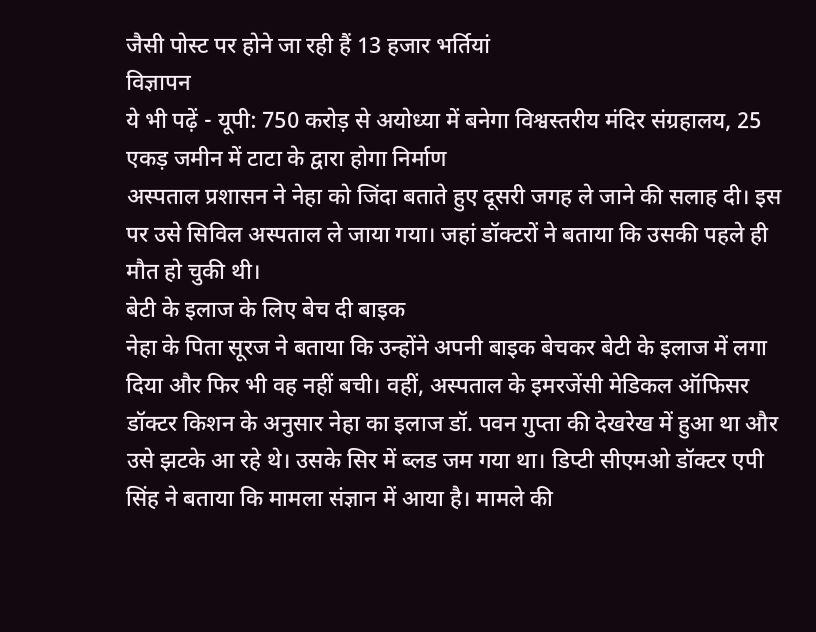जैसी पोस्ट पर होने जा रही हैं 13 हजार भर्तियां
विज्ञापन
ये भी पढ़ें - यूपी: 750 करोड़ से अयोध्या में बनेगा विश्वस्तरीय मंदिर संग्रहालय, 25 एकड़ जमीन में टाटा के द्वारा होगा निर्माण
अस्पताल प्रशासन ने नेहा को जिंदा बताते हुए दूसरी जगह ले जाने की सलाह दी। इस पर उसे सिविल अस्पताल ले जाया गया। जहां डॉक्टरों ने बताया कि उसकी पहले ही मौत हो चुकी थी।
बेटी के इलाज के लिए बेच दी बाइक
नेहा के पिता सूरज ने बताया कि उन्होंने अपनी बाइक बेचकर बेटी के इलाज में लगा दिया और फिर भी वह नहीं बची। वहीं, अस्पताल के इमरजेंसी मेडिकल ऑफिसर डॉक्टर किशन के अनुसार नेहा का इलाज डॉ. पवन गुप्ता की देखरेख में हुआ था और उसे झटके आ रहे थे। उसके सिर में ब्लड जम गया था। डिप्टी सीएमओ डॉक्टर एपी सिंह ने बताया कि मामला संज्ञान में आया है। मामले की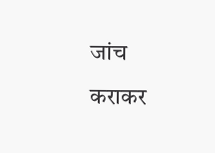जांच कराकर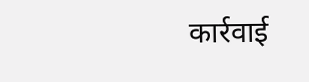कार्रवाई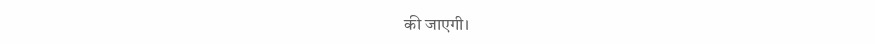की जाएगी।